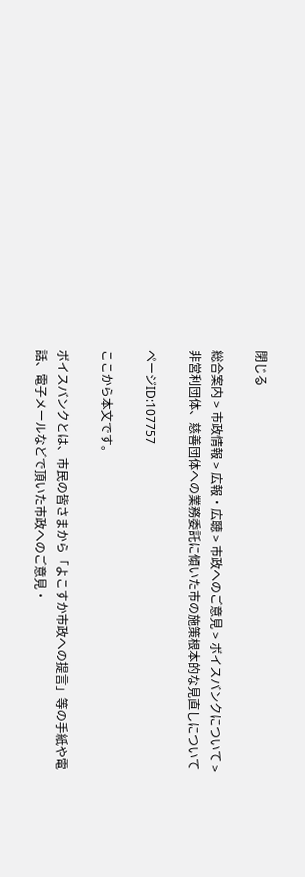閉じる

総合案内 > 市政情報 > 広報・広聴 > 市政へのご意見 > ボイスバンクについて > 非営利団体、慈善団体への業務委託に傾いた市の施策根本的な見直しについて

ページID:107757

ここから本文です。

ボイスバンクとは、市民の皆さまから「よこすか市政への提言」等の手紙や電話、電子メールなどで頂いた市政へのご意見・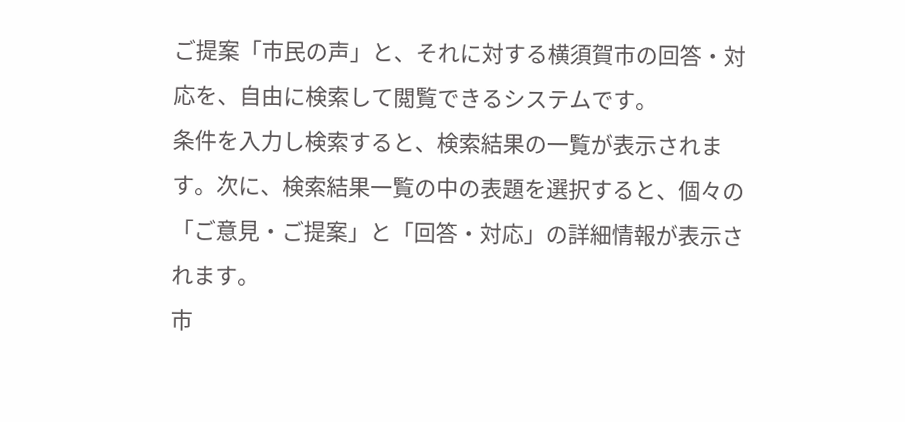ご提案「市民の声」と、それに対する横須賀市の回答・対応を、自由に検索して閲覧できるシステムです。
条件を入力し検索すると、検索結果の一覧が表示されます。次に、検索結果一覧の中の表題を選択すると、個々の
「ご意見・ご提案」と「回答・対応」の詳細情報が表示されます。
市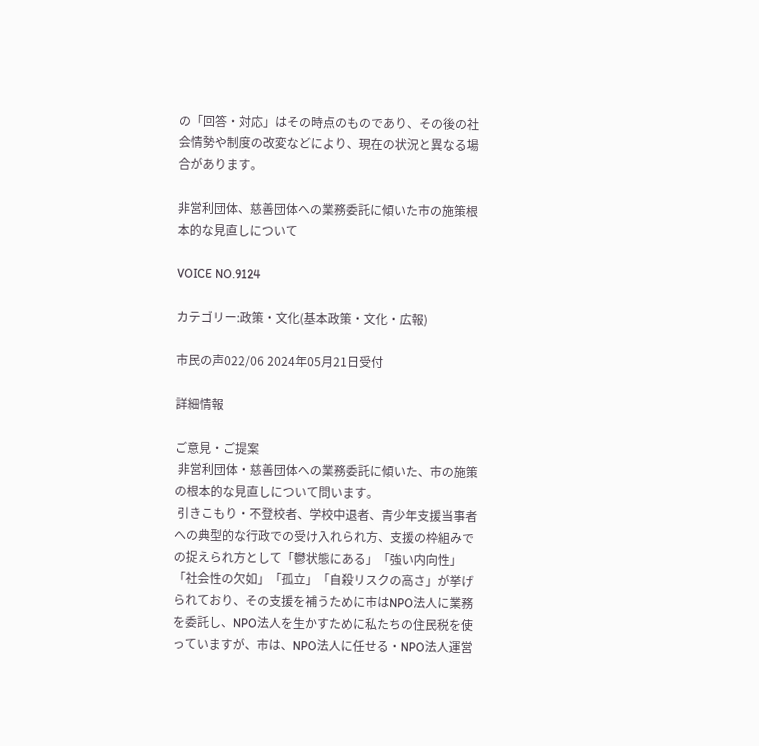の「回答・対応」はその時点のものであり、その後の社会情勢や制度の改変などにより、現在の状況と異なる場合があります。

非営利団体、慈善団体への業務委託に傾いた市の施策根本的な見直しについて

VOICE NO.9124

カテゴリー:政策・文化(基本政策・文化・広報)

市民の声022/06 2024年05月21日受付

詳細情報

ご意見・ご提案
 非営利団体・慈善団体への業務委託に傾いた、市の施策の根本的な見直しについて問います。
 引きこもり・不登校者、学校中退者、青少年支援当事者への典型的な行政での受け入れられ方、支援の枠組みでの捉えられ方として「鬱状態にある」「強い内向性」「社会性の欠如」「孤立」「自殺リスクの高さ」が挙げられており、その支援を補うために市はNPO法人に業務を委託し、NPO法人を生かすために私たちの住民税を使っていますが、市は、NPO法人に任せる・NPO法人運営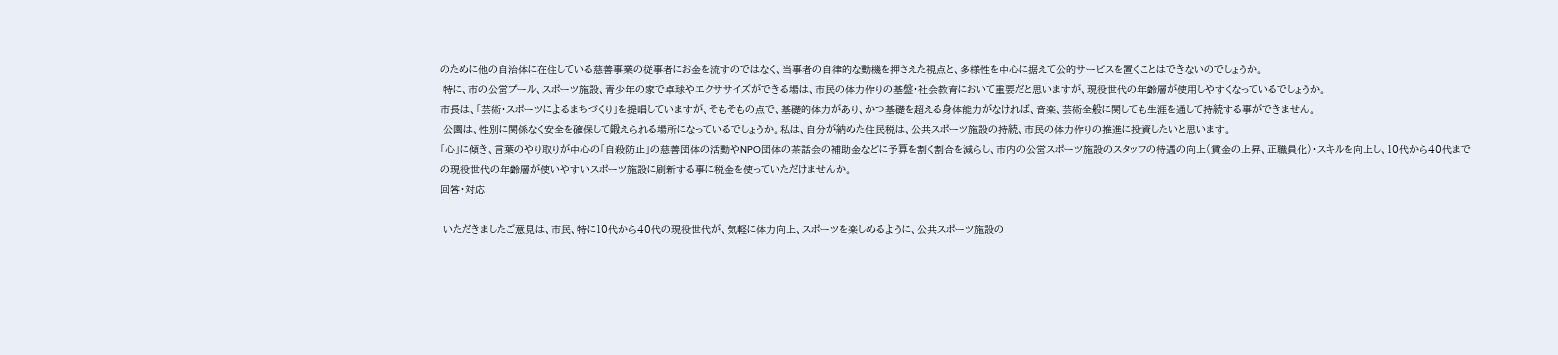のために他の自治体に在住している慈善事業の従事者にお金を流すのではなく、当事者の自律的な動機を押さえた視点と、多様性を中心に据えて公的サービスを置くことはできないのでしょうか。
 特に、市の公営プール、スポーツ施設、青少年の家で卓球やエクササイズができる場は、市民の体力作りの基盤・社会教育において重要だと思いますが、現役世代の年齢層が使用しやすくなっているでしょうか。
市長は、「芸術・スポーツによるまちづくり」を提唱していますが、そもそもの点で、基礎的体力があり、かつ基礎を超える身体能力がなければ、音楽、芸術全般に関しても生涯を通して持続する事ができません。
 公園は、性別に関係なく安全を確保して鍛えられる場所になっているでしょうか。私は、自分が納めた住民税は、公共スポーツ施設の持続、市民の体力作りの推進に投資したいと思います。
「心」に傾き、言葉のやり取りが中心の「自殺防止」の慈善団体の活動やNPO団体の茶話会の補助金などに予算を割く割合を減らし、市内の公営スポーツ施設のスタッフの待遇の向上(賃金の上昇、正職員化)・スキルを向上し、10代から40代までの現役世代の年齢層が使いやすいスポーツ施設に刷新する事に税金を使っていただけませんか。
回答・対応

 いただきましたご意見は、市民、特に10代から40代の現役世代が、気軽に体力向上、スポーツを楽しめるように、公共スポーツ施設の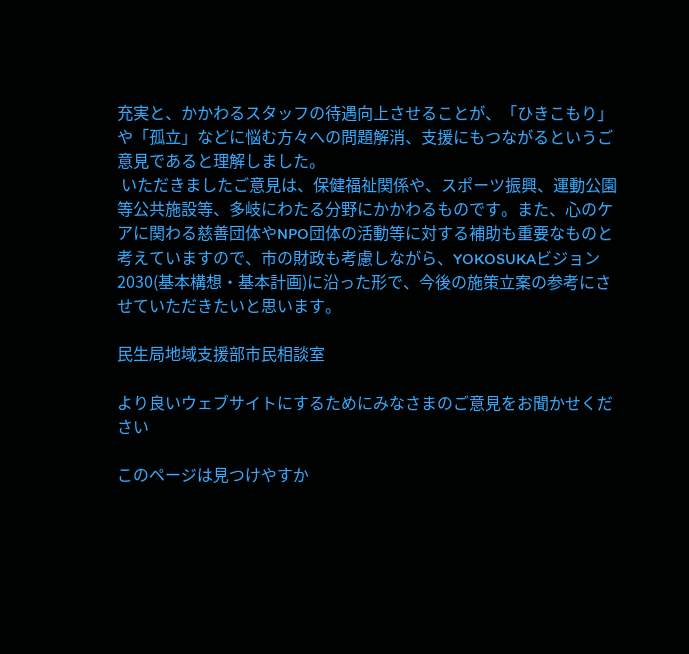充実と、かかわるスタッフの待遇向上させることが、「ひきこもり」や「孤立」などに悩む方々への問題解消、支援にもつながるというご意見であると理解しました。
 いただきましたご意見は、保健福祉関係や、スポーツ振興、運動公園等公共施設等、多岐にわたる分野にかかわるものです。また、心のケアに関わる慈善団体やNPO団体の活動等に対する補助も重要なものと考えていますので、市の財政も考慮しながら、YOKOSUKAビジョン2030(基本構想・基本計画)に沿った形で、今後の施策立案の参考にさせていただきたいと思います。

民生局地域支援部市民相談室

より良いウェブサイトにするためにみなさまのご意見をお聞かせください

このページは見つけやすか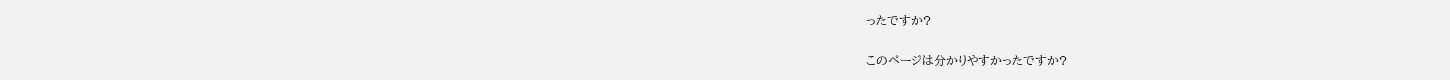ったですか?

このページは分かりやすかったですか?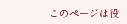このページは役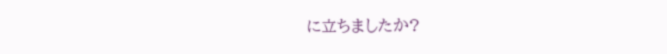に立ちましたか?